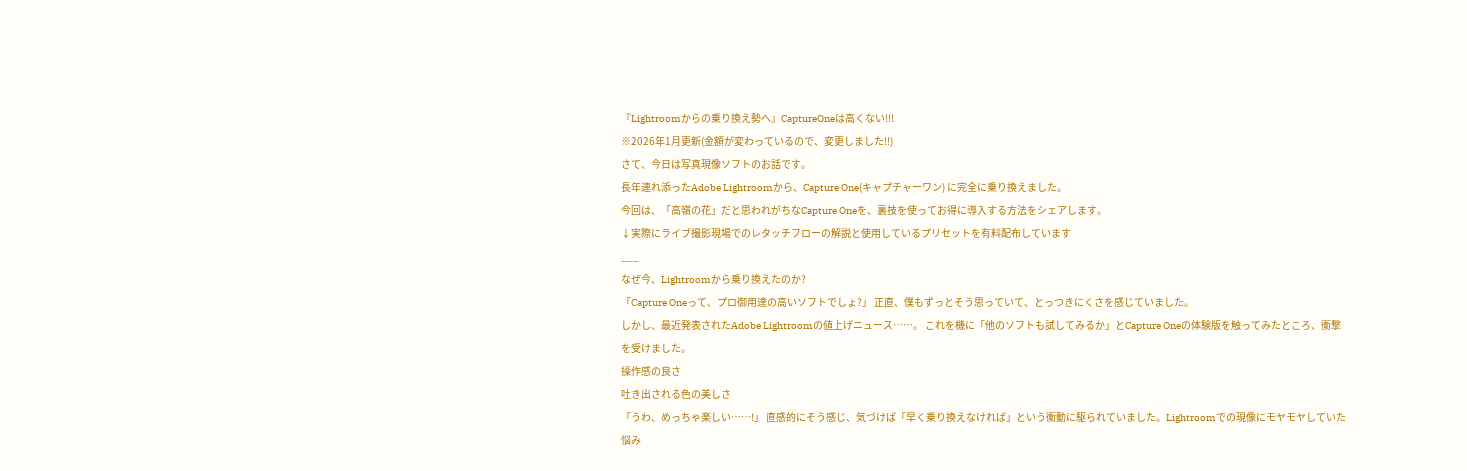『Lightroomからの乗り換え勢へ』CaptureOneは高くない!!!
※2026年1月更新(金額が変わっているので、変更しました!!)
さて、今日は写真現像ソフトのお話です。
長年連れ添ったAdobe Lightroomから、Capture One(キャプチャーワン) に完全に乗り換えました。
今回は、「高嶺の花」だと思われがちなCapture Oneを、裏技を使ってお得に導入する方法をシェアします。
↓実際にライブ撮影現場でのレタッチフローの解説と使用しているプリセットを有料配布しています
___
なぜ今、Lightroomから乗り換えたのか?
「Capture Oneって、プロ御用達の高いソフトでしょ?」 正直、僕もずっとそう思っていて、とっつきにくさを感じていました。
しかし、最近発表されたAdobe Lightroomの値上げニュース……。 これを機に「他のソフトも試してみるか」とCapture Oneの体験版を触ってみたところ、衝撃を受けました。
操作感の良さ
吐き出される色の美しさ
「うわ、めっちゃ楽しい……!」 直感的にそう感じ、気づけば「早く乗り換えなければ」という衝動に駆られていました。Lightroomでの現像にモヤモヤしていた悩み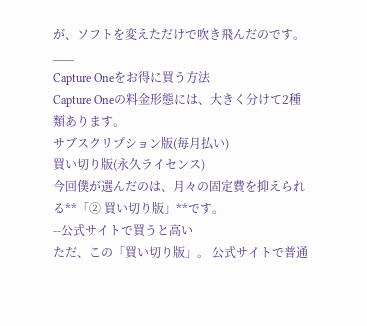が、ソフトを変えただけで吹き飛んだのです。
___
Capture Oneをお得に買う方法
Capture Oneの料金形態には、大きく分けて2種類あります。
サブスクリプション版(毎月払い)
買い切り版(永久ライセンス)
今回僕が選んだのは、月々の固定費を抑えられる**「② 買い切り版」**です。
--公式サイトで買うと高い
ただ、この「買い切り版」。 公式サイトで普通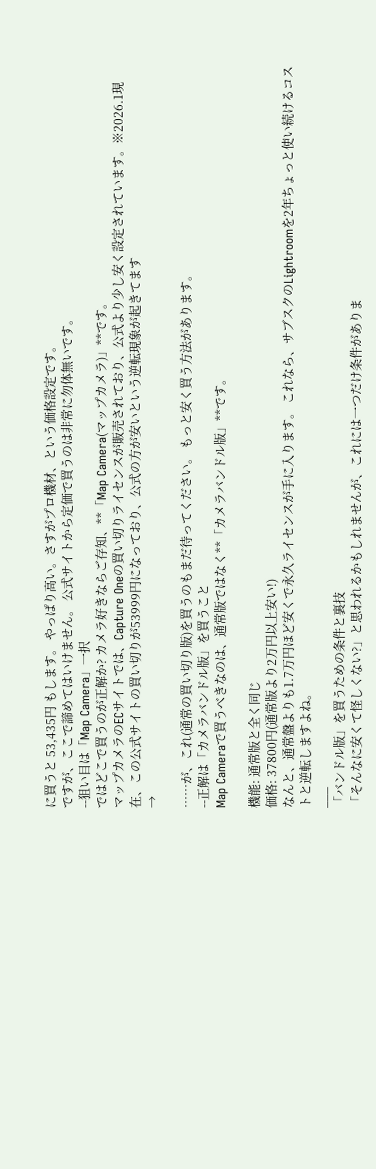に買うと 53,435円 もします。 やっぱり高い。さすがプロ機材、という価格設定です。
ですが、ここで諦めてはいけません。 公式サイトから定価で買うのは非常に勿体無いです。
--狙い目は「Map Camera」一択
ではどこで買うのが正解か? カメラ好きならご存知、**「Map Camera(マップカメラ)」**です。
マップカメラのECサイトでは、Capture Oneの買い切りライセンスが販売されており、公式より少し安く設定されています。※2026.1現在、この公式サイトの買い切りが53999円になっており、公式の方が安いという逆転現象が起きてます
→

……が、これ(通常の買い切り版)を買うのもまだ待ってください。 もっと安く買う方法があります。
--正解は「カメラバンドル版」を買うこと
Map Cameraで買うべきなのは、通常版ではなく**「カメラバンドル版」**です。

機能: 通常版と全く同じ
価格: 37800円(通常版より2万円以上安い!)
なんと、通常盤よりも1.7万円ほど安くで永久ライセンスが手に入ります。 これなら、サブスクのLightroomを2年ちょっと使い続けるコストと逆転しますよね。
___
「バンドル版」を買うための条件と裏技
「そんなに安くて怪しくない?」と思われるかもしれませんが、これには一つだけ条件がありま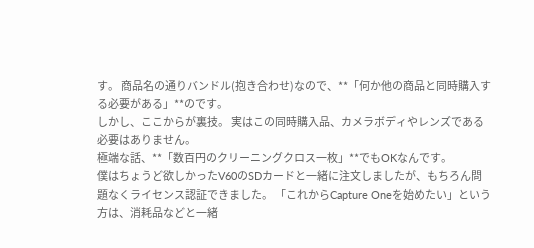す。 商品名の通りバンドル(抱き合わせ)なので、**「何か他の商品と同時購入する必要がある」**のです。
しかし、ここからが裏技。 実はこの同時購入品、カメラボディやレンズである必要はありません。
極端な話、**「数百円のクリーニングクロス一枚」**でもOKなんです。
僕はちょうど欲しかったV60のSDカードと一緒に注文しましたが、もちろん問題なくライセンス認証できました。 「これからCapture Oneを始めたい」という方は、消耗品などと一緒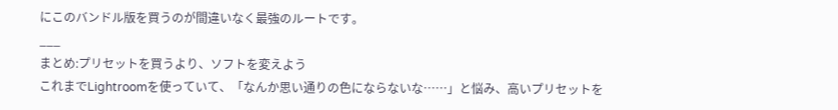にこのバンドル版を買うのが間違いなく最強のルートです。
___
まとめ:プリセットを買うより、ソフトを変えよう
これまでLightroomを使っていて、「なんか思い通りの色にならないな……」と悩み、高いプリセットを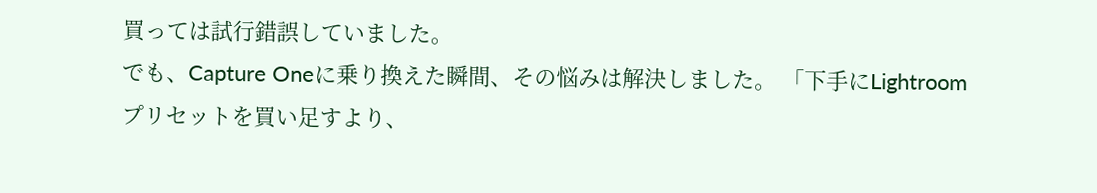買っては試行錯誤していました。
でも、Capture Oneに乗り換えた瞬間、その悩みは解決しました。 「下手にLightroomプリセットを買い足すより、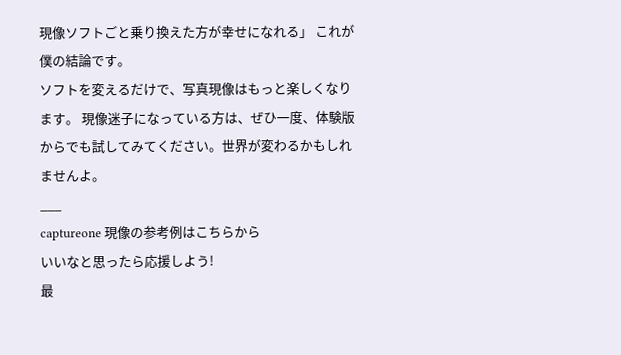現像ソフトごと乗り換えた方が幸せになれる」 これが僕の結論です。
ソフトを変えるだけで、写真現像はもっと楽しくなります。 現像迷子になっている方は、ぜひ一度、体験版からでも試してみてください。世界が変わるかもしれませんよ。
___
captureone 現像の参考例はこちらから
いいなと思ったら応援しよう!
最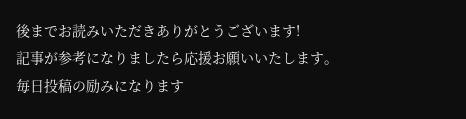後までお読みいただきありがとうございます!
記事が参考になりましたら応援お願いいたします。
毎日投稿の励みになります